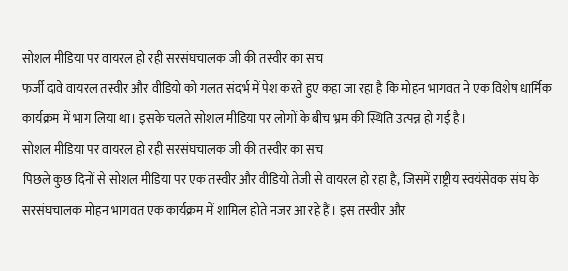सोशल मीडिया पर वायरल हो रही सरसंघचालक जी की तस्वीर का सच
फर्जी दावे वायरल तस्वीर और वीडियो को गलत संदर्भ में पेश करते हुए कहा जा रहा है कि मोहन भागवत ने एक विशेष धार्मिक कार्यक्रम में भाग लिया था। इसके चलते सोशल मीडिया पर लोगों के बीच भ्रम की स्थिति उत्पन्न हो गई है।
सोशल मीडिया पर वायरल हो रही सरसंघचालक जी की तस्वीर का सच
पिछले कुछ दिनों से सोशल मीडिया पर एक तस्वीर और वीडियो तेजी से वायरल हो रहा है, जिसमें राष्ट्रीय स्वयंसेवक संघ के सरसंघचालक मोहन भागवत एक कार्यक्रम में शामिल होते नजर आ रहे हैं। इस तस्वीर और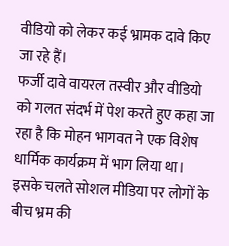वीडियो को लेकर कई भ्रामक दावे किए जा रहे हैं।
फर्जी दावे वायरल तस्वीर और वीडियो को गलत संदर्भ में पेश करते हुए कहा जा रहा है कि मोहन भागवत ने एक विशेष धार्मिक कार्यक्रम में भाग लिया था। इसके चलते सोशल मीडिया पर लोगों के बीच भ्रम की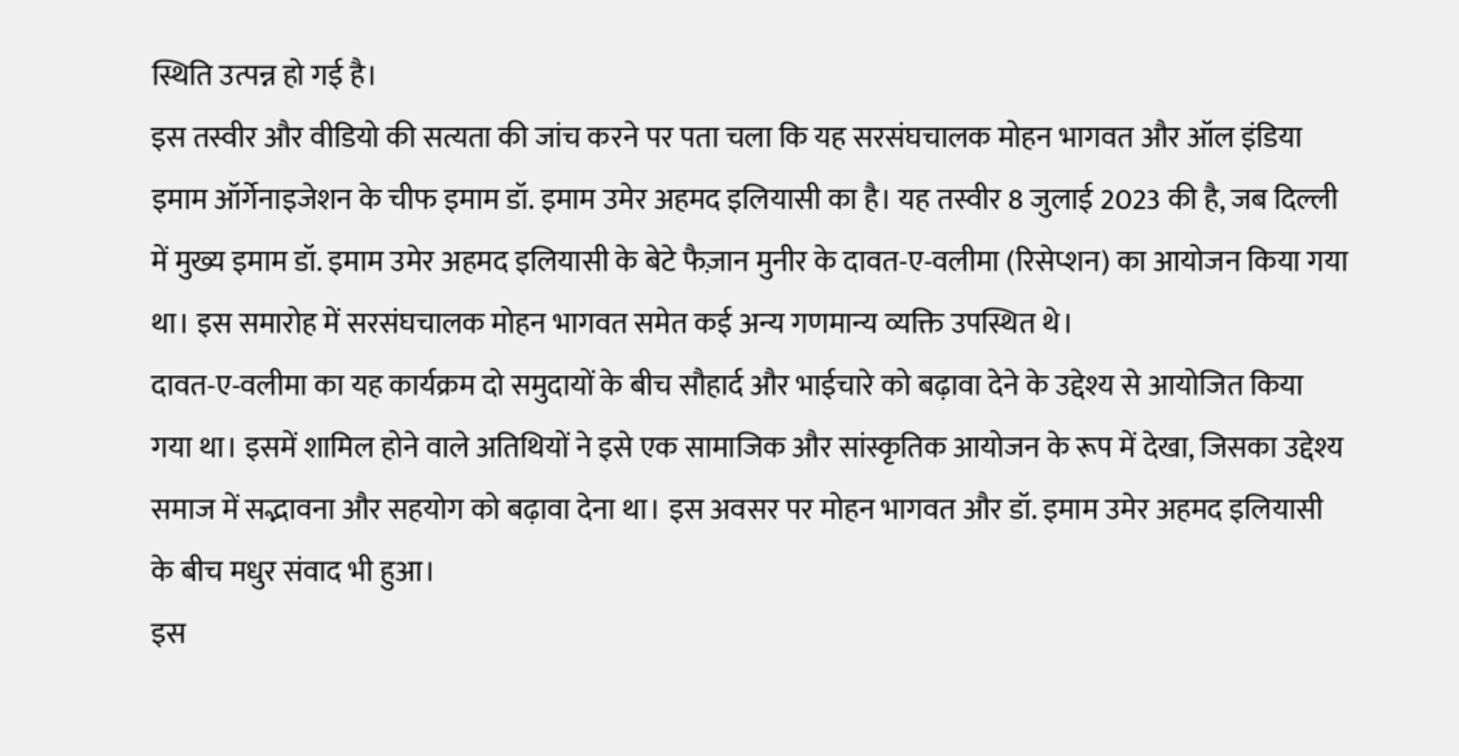स्थिति उत्पन्न हो गई है।
इस तस्वीर और वीडियो की सत्यता की जांच करने पर पता चला कि यह सरसंघचालक मोहन भागवत और ऑल इंडिया इमाम ऑर्गेनाइजेशन के चीफ इमाम डॉ. इमाम उमेर अहमद इलियासी का है। यह तस्वीर 8 जुलाई 2023 की है, जब दिल्ली में मुख्य इमाम डॉ. इमाम उमेर अहमद इलियासी के बेटे फैज़ान मुनीर के दावत-ए-वलीमा (रिसेप्शन) का आयोजन किया गया था। इस समारोह में सरसंघचालक मोहन भागवत समेत कई अन्य गणमान्य व्यक्ति उपस्थित थे।
दावत-ए-वलीमा का यह कार्यक्रम दो समुदायों के बीच सौहार्द और भाईचारे को बढ़ावा देने के उद्देश्य से आयोजित किया गया था। इसमें शामिल होने वाले अतिथियों ने इसे एक सामाजिक और सांस्कृतिक आयोजन के रूप में देखा, जिसका उद्देश्य समाज में सद्भावना और सहयोग को बढ़ावा देना था। इस अवसर पर मोहन भागवत और डॉ. इमाम उमेर अहमद इलियासी के बीच मधुर संवाद भी हुआ।
इस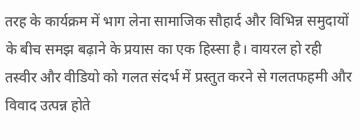तरह के कार्यक्रम में भाग लेना सामाजिक सौहार्द और विभिन्न समुदायों के बीच समझ बढ़ाने के प्रयास का एक हिस्सा है। वायरल हो रही तस्वीर और वीडियो को गलत संदर्भ में प्रस्तुत करने से गलतफहमी और विवाद उत्पन्न होते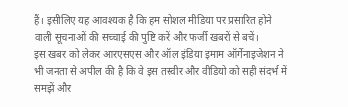हैं। इसीलिए यह आवश्यक है कि हम सोशल मीडिया पर प्रसारित होने वाली सूचनाओं की सच्चाई की पुष्टि करें और फर्जी खबरों से बचें।
इस खबर को लेकर आरएसएस और ऑल इंडिया इमाम ऑर्गेनाइजेशन ने भी जनता से अपील की है कि वे इस तस्वीर और वीडियो को सही संदर्भ में समझें और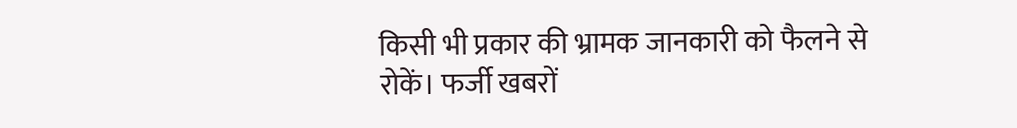किसी भी प्रकार की भ्रामक जानकारी को फैलने से रोकें। फर्जी खबरों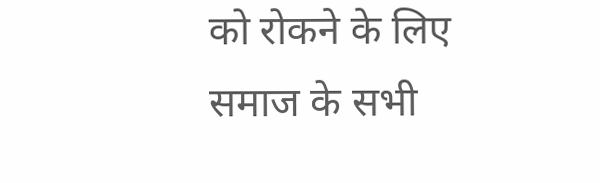को रोकने के लिए समाज के सभी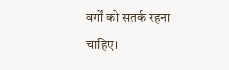वर्गों को सतर्क रहना चाहिए।